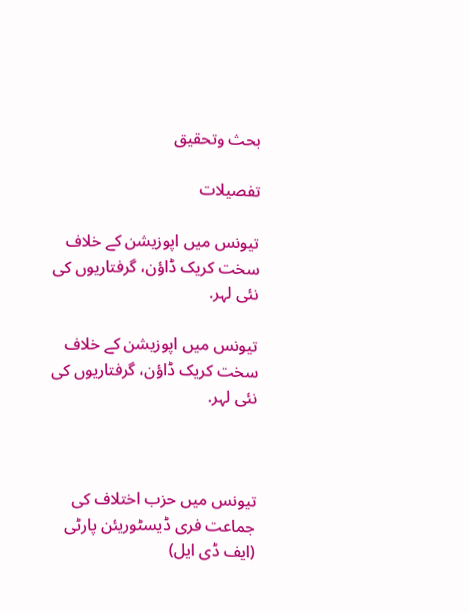بحث وتحقیق

تفصیلات

تیونس میں اپوزیشن کے خلاف سخت کریک ڈاؤن، گرفتاریوں کی نئی لہر.

تیونس میں اپوزیشن کے خلاف سخت کریک ڈاؤن، گرفتاریوں کی نئی لہر.



تیونس میں حزب اختلاف کی جماعت فری ڈیسٹوریئن پارٹی (ایف ڈی ایل)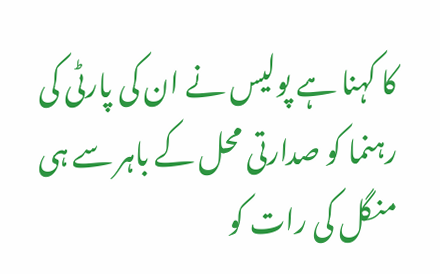کا کہنا ہے پولیس نے ان کی پارٹی کی رہنما کو صدارتی محل کے باہر سے ہی منگل کی رات کو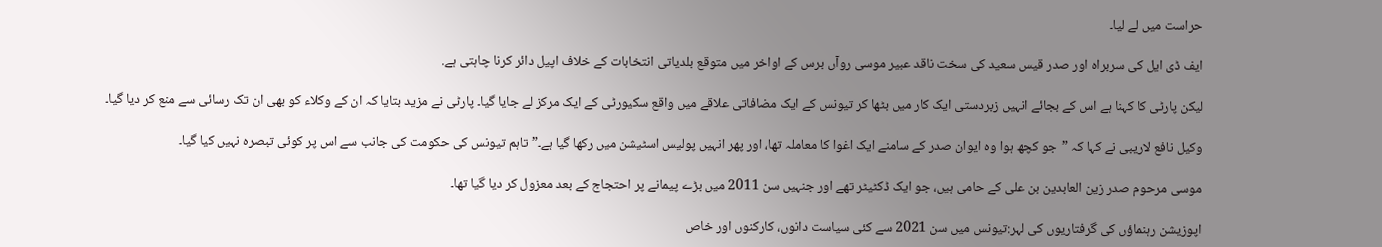حراست میں لے لیا۔

ایف ڈی ایل کی سربراہ اور صدر قیس سعید کی سخت ناقد عبیر موسی روآں برس کے اواخر میں متوقع بلدیاتی انتخابات کے خلاف اپیل دائر کرنا چاہتی ہے.

لیکن پارٹی کا کہنا ہے اس کے بجائے انہیں زبردستی ایک کار میں بٹھا کر تیونس کے ایک مضافاتی علاقے میں واقع سکیورٹی کے ایک مرکز لے جایا گیا۔ پارٹی نے مزید بتایا کہ ان کے وکلاء کو بھی ان تک رسائی سے منع کر دیا گیا۔

وکیل نافع لاریبی نے کہا کہ ”جو کچھ ہوا وہ ایوان صدر کے سامنے ایک اغوا کا معاملہ تھا، اور پھر انہیں پولیس اسٹیشن میں رکھا گیا ہے۔” تاہم تیونس کی حکومت کی جانب سے اس پر کوئی تبصرہ نہیں کیا گیا۔

موسی مرحوم صدر زین العابدین بن علی کے حامی ہیں، جو ایک ڈکٹیٹر تھے اور جنہیں سن 2011 میں بڑے پیمانے پر احتجاج کے بعد معزول کر دیا گیا تھا۔

اپوزیشن رہنماؤں کی گرفتاریوں کی لہر:تیونس میں سن 2021 سے کئی سیاست دانوں، کارکنوں اور خاص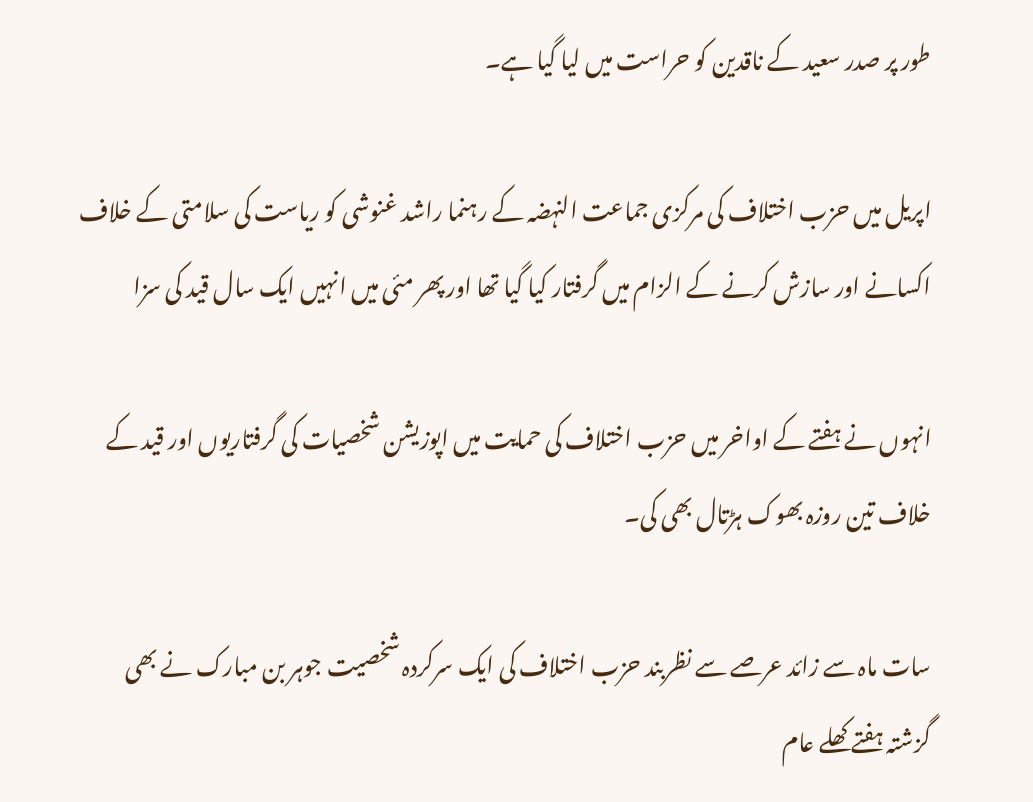طور پر صدر سعید کے ناقدین کو حراست میں لیا گیا ہے۔

اپریل میں حزب اختلاف کی مرکزی جماعت النہضہ کے رہنما راشد غنوشی کو ریاست کی سلامتی کے خلاف اکسانے اور سازش کرنے کے الزام میں گرفتار کیا گیا تھا اور پھر مئی میں انہیں ایک سال قید کی سزا

انہوں نے ہفتے کے اواخر میں حزب اختلاف کی حمایت میں اپوزیشن شخصیات کی گرفتاریوں اور قید کے خلاف تین روزہ بھوک ہڑتال بھی کی۔

سات ماہ سے زائد عرصے سے نظربند حزب اختلاف کی ایک سرکردہ شخصیت جوہر بن مبارک نے بھی گزشتہ ہفتے کھلے عام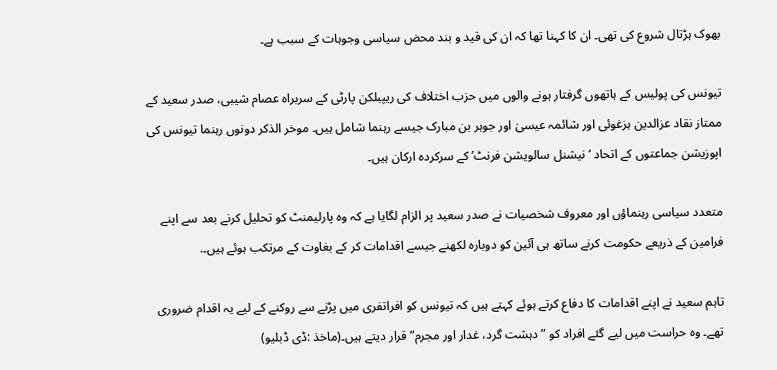بھوک ہڑتال شروع کی تھی۔ ان کا کہنا تھا کہ ان کی قید و بند محض سیاسی وجوہات کے سبب ہے۔

تیونس کی پولیس کے ہاتھوں گرفتار ہونے والوں میں حزب اختلاف کی ریپبلکن پارٹی کے سربراہ عصام شیبی، صدر سعید کے ممتاز نقاد عزالدین ہزغوئی اور شائمہ عیسیٰ اور جوہر بن مبارک جیسے رہنما شامل ہیں۔ موخر الذکر دونوں رہنما تیونس کی اپوزیشن جماعتوں کے اتحاد ‘نیشنل سالویشن فرنٹ’ کے سرکردہ ارکان ہیں۔

متعدد سیاسی رہنماؤں اور معروف شخصیات نے صدر سعید پر الزام لگایا ہے کہ وہ پارلیمنٹ کو تحلیل کرنے بعد سے اپنے فرامین کے ذریعے حکومت کرنے ساتھ ہی آئین کو دوبارہ لکھنے جیسے اقدامات کر کے بغاوت کے مرتکب ہوئے ہیں۔.

تاہم سعید نے اپنے اقدامات کا دفاع کرتے ہوئے کہتے ہیں کہ تیونس کو افراتفری میں پڑنے سے روکنے کے لیے یہ اقدام ضروری تھے۔ وہ حراست میں لیے گئے افراد کو ”دہشت گرد، غدار اور مجرم” قرار دیتے ہیں۔(ماخذ :ڈی ڈبلیو)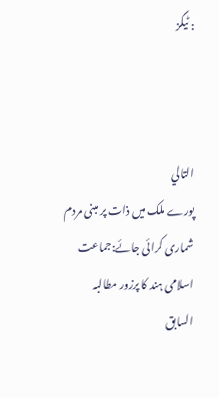: ٹیگز



التالي
پورے ملک میں ذات پر مبنی مردم شماری کرائی جائے:جماعت اسلامی ہند کا پرزور مطالبہ
السابق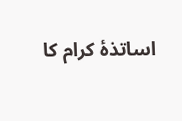اساتذۂ کرام کا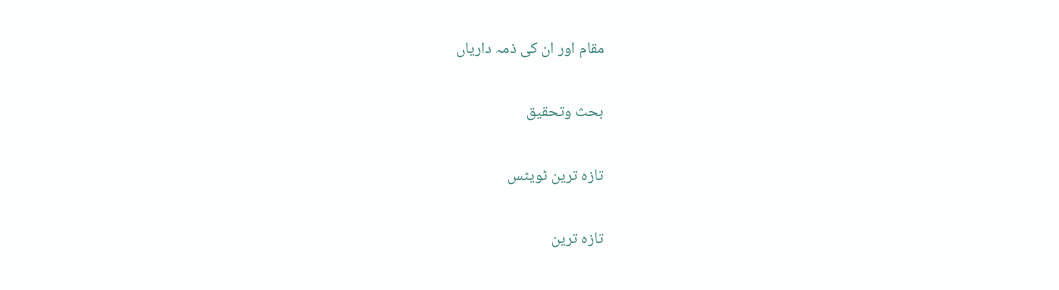مقام اور ان کی ذمہ داریاں

بحث وتحقیق

تازه ترين ٹویٹس

تازہ ترین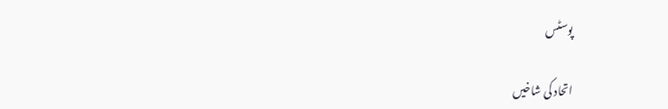پوسٹس

اتحاد کی شاخیں